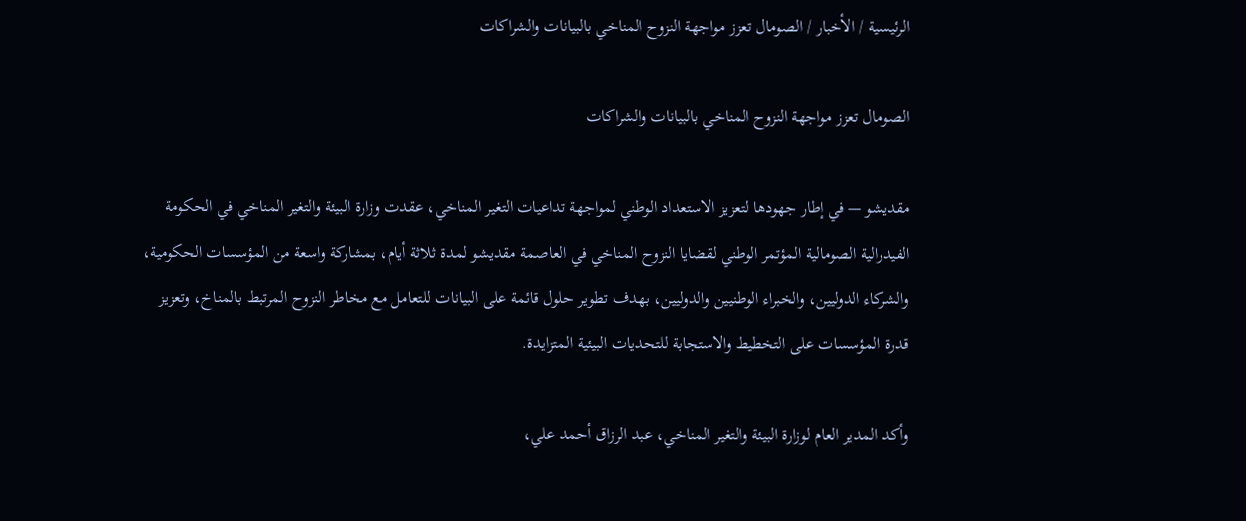الرئيسية / الأخبار / الصومال تعزز مواجهة النزوح المناخي بالبيانات والشراكات

الصومال تعزز مواجهة النزوح المناخي بالبيانات والشراكات

مقديشو — في إطار جهودها لتعزيز الاستعداد الوطني لمواجهة تداعيات التغير المناخي، عقدت وزارة البيئة والتغير المناخي في الحكومة الفيدرالية الصومالية المؤتمر الوطني لقضايا النزوح المناخي في العاصمة مقديشو لمدة ثلاثة أيام، بمشاركة واسعة من المؤسسات الحكومية، والشركاء الدوليين، والخبراء الوطنيين والدوليين، بهدف تطوير حلول قائمة على البيانات للتعامل مع مخاطر النزوح المرتبط بالمناخ، وتعزيز قدرة المؤسسات على التخطيط والاستجابة للتحديات البيئية المتزايدة.

وأكد المدير العام لوزارة البيئة والتغير المناخي، عبد الرزاق أحمد علي،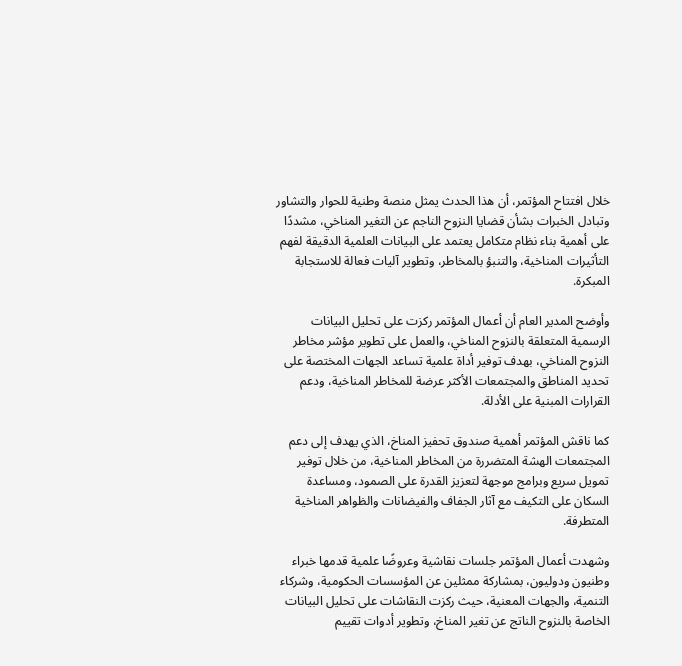خلال افتتاح المؤتمر، أن هذا الحدث يمثل منصة وطنية للحوار والتشاور وتبادل الخبرات بشأن قضايا النزوح الناجم عن التغير المناخي، مشددًا على أهمية بناء نظام متكامل يعتمد على البيانات العلمية الدقيقة لفهم التأثيرات المناخية، والتنبؤ بالمخاطر، وتطوير آليات فعالة للاستجابة المبكرة.

وأوضح المدير العام أن أعمال المؤتمر ركزت على تحليل البيانات الرسمية المتعلقة بالنزوح المناخي، والعمل على تطوير مؤشر مخاطر النزوح المناخي، بهدف توفير أداة علمية تساعد الجهات المختصة على تحديد المناطق والمجتمعات الأكثر عرضة للمخاطر المناخية، ودعم القرارات المبنية على الأدلة.

كما ناقش المؤتمر أهمية صندوق تحفيز المناخ، الذي يهدف إلى دعم المجتمعات الهشة المتضررة من المخاطر المناخية، من خلال توفير تمويل سريع وبرامج موجهة لتعزيز القدرة على الصمود، ومساعدة السكان على التكيف مع آثار الجفاف والفيضانات والظواهر المناخية المتطرفة.

وشهدت أعمال المؤتمر جلسات نقاشية وعروضًا علمية قدمها خبراء وطنيون ودوليون، بمشاركة ممثلين عن المؤسسات الحكومية، وشركاء التنمية، والجهات المعنية، حيث ركزت النقاشات على تحليل البيانات الخاصة بالنزوح الناتج عن تغير المناخ، وتطوير أدوات تقييم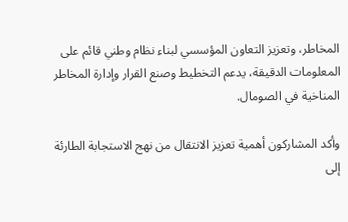المخاطر، وتعزيز التعاون المؤسسي لبناء نظام وطني قائم على المعلومات الدقيقة، يدعم التخطيط وصنع القرار وإدارة المخاطر المناخية في الصومال.

وأكد المشاركون أهمية تعزيز الانتقال من نهج الاستجابة الطارئة إلى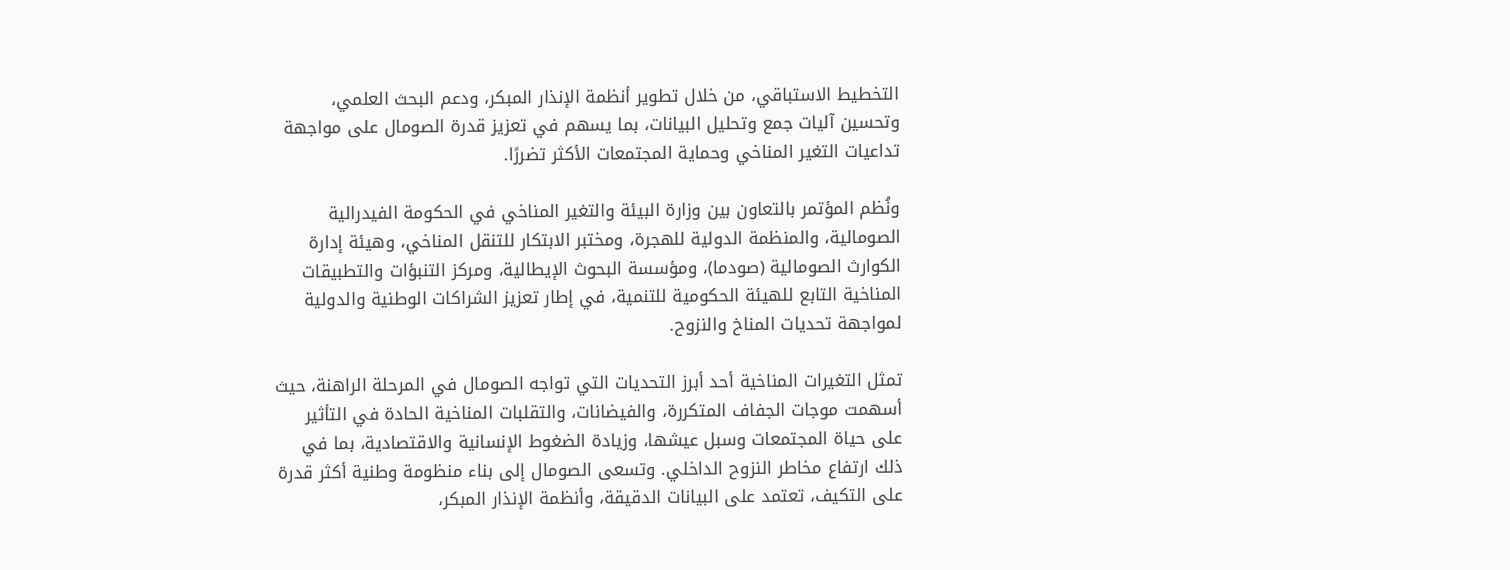التخطيط الاستباقي، من خلال تطوير أنظمة الإنذار المبكر، ودعم البحث العلمي، وتحسين آليات جمع وتحليل البيانات، بما يسهم في تعزيز قدرة الصومال على مواجهة تداعيات التغير المناخي وحماية المجتمعات الأكثر تضررًا.

ونُظم المؤتمر بالتعاون بين وزارة البيئة والتغير المناخي في الحكومة الفيدرالية الصومالية، والمنظمة الدولية للهجرة، ومختبر الابتكار للتنقل المناخي، وهيئة إدارة الكوارث الصومالية (صودما)، ومؤسسة البحوث الإيطالية، ومركز التنبؤات والتطبيقات المناخية التابع للهيئة الحكومية للتنمية، في إطار تعزيز الشراكات الوطنية والدولية لمواجهة تحديات المناخ والنزوح.

تمثل التغيرات المناخية أحد أبرز التحديات التي تواجه الصومال في المرحلة الراهنة، حيث أسهمت موجات الجفاف المتكررة، والفيضانات، والتقلبات المناخية الحادة في التأثير على حياة المجتمعات وسبل عيشها، وزيادة الضغوط الإنسانية والاقتصادية، بما في ذلك ارتفاع مخاطر النزوح الداخلي. وتسعى الصومال إلى بناء منظومة وطنية أكثر قدرة على التكيف، تعتمد على البيانات الدقيقة، وأنظمة الإنذار المبكر،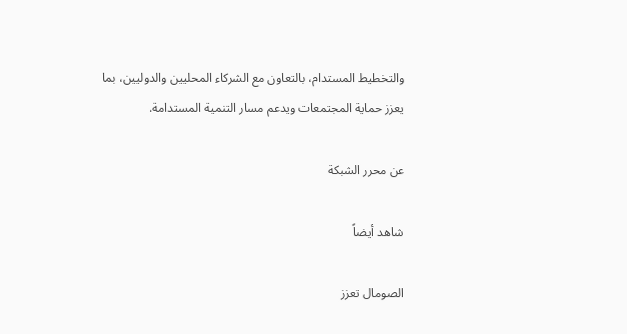والتخطيط المستدام، بالتعاون مع الشركاء المحليين والدوليين، بما يعزز حماية المجتمعات ويدعم مسار التنمية المستدامة.

عن محرر الشبكة

شاهد أيضاً

الصومال تعزز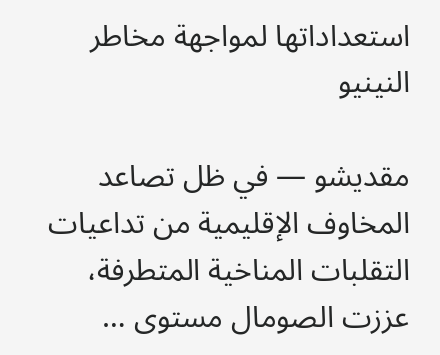استعداداتها لمواجهة مخاطر النينيو

مقديشو — في ظل تصاعد المخاوف الإقليمية من تداعيات التقلبات المناخية المتطرفة، عززت الصومال مستوى …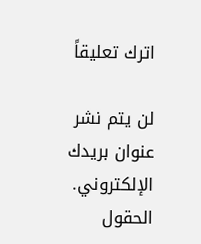اترك تعليقاً

لن يتم نشر عنوان بريدك الإلكتروني. الحقول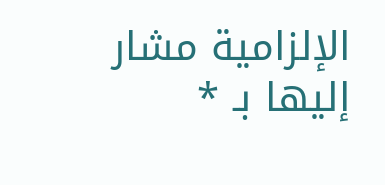الإلزامية مشار إليها بـ *